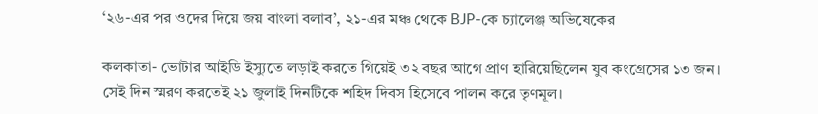‘২৬-এর পর ওদের দিয়ে জয় বাংলা বলাব’, ২১-এর মঞ্চ থেকে BJP-কে চ্যালেঞ্জ অভিষেকের

কলকাতা- ভোটার আইডি ইস্যুতে লড়াই করতে গিয়েই ৩২ বছর আগে প্রাণ হারিয়েছিলেন যুব কংগ্রেসের ১৩ জন। সেই দিন স্মরণ করতেই ২১ জুলাই দিনটিকে শহিদ দিবস হিসেবে পালন করে তৃণমূল।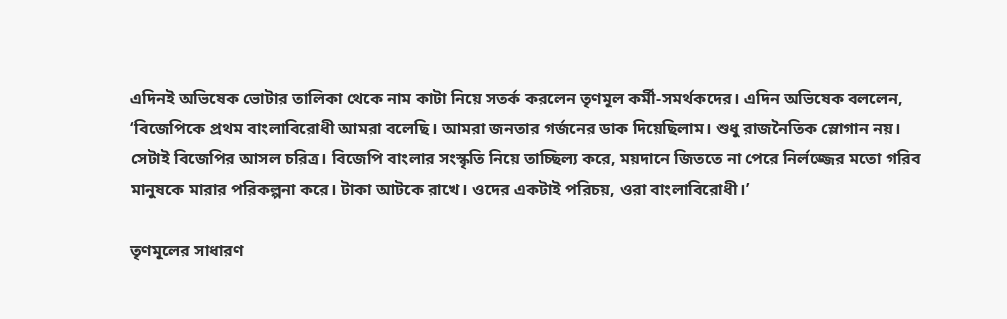এদিনই অভিষেক ভোটার তালিকা থেকে নাম কাটা নিয়ে সতর্ক করলেন তৃণমূল কর্মী-সমর্থকদের। এদিন অভিষেক বললেন, ‘বিজেপিকে প্রথম বাংলাবিরোধী আমরা বলেছি। আমরা জনতার গর্জনের ডাক দিয়েছিলাম। শুধু রাজনৈতিক স্লোগান নয়। সেটাই বিজেপির আসল চরিত্র। বিজেপি বাংলার সংস্কৃতি নিয়ে তাচ্ছিল্য করে, ময়দানে জিততে না পেরে নির্লজ্জের মতো গরিব মানুষকে মারার পরিকল্পনা করে। টাকা আটকে রাখে। ওদের একটাই পরিচয়, ওরা বাংলাবিরোধী।’

তৃণমূলের সাধারণ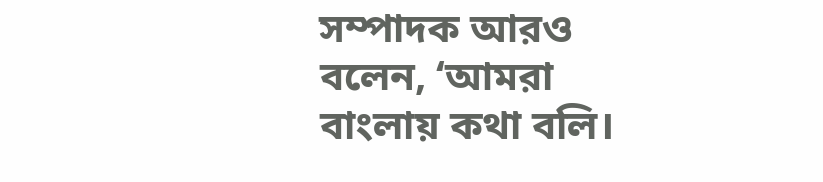সম্পাদক আরও বলেন, ‘আমরা বাংলায় কথা বলি।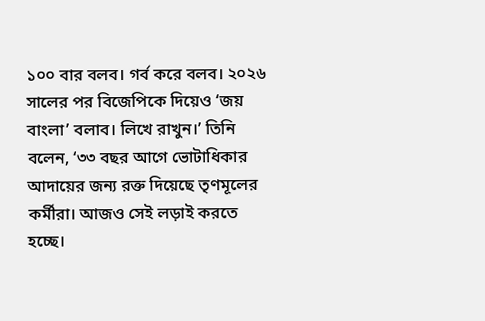১০০ বার বলব। গর্ব করে বলব। ২০২৬ সালের পর বিজেপিকে দিয়েও ‘জয় বাংলা’ বলাব। লিখে রাখুন।’ তিনি বলেন, ‘৩৩ বছর আগে ভোটাধিকার আদায়ের জন্য রক্ত দিয়েছে তৃণমূলের কর্মীরা। আজও সেই লড়াই করতে হচ্ছে।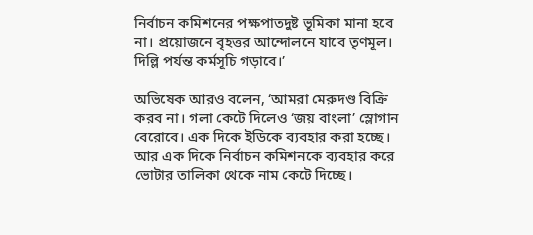নির্বাচন কমিশনের পক্ষপাতদুষ্ট ভূমিকা মানা হবে না। প্রয়োজনে বৃহত্তর আন্দোলনে যাবে তৃণমূল। দিল্লি পর্যন্ত কর্মসূচি গড়াবে।’

অভিষেক আরও বলেন, ‘আমরা মেরুদণ্ড বিক্রি করব না। গলা কেটে দিলেও ‘জয় বাংলা’ স্লোগান বেরোবে। এক দিকে ইডিকে ব্যবহার করা হচ্ছে। আর এক দিকে নির্বাচন কমিশনকে ব্যবহার করে ভোটার তালিকা থেকে নাম কেটে দিচ্ছে।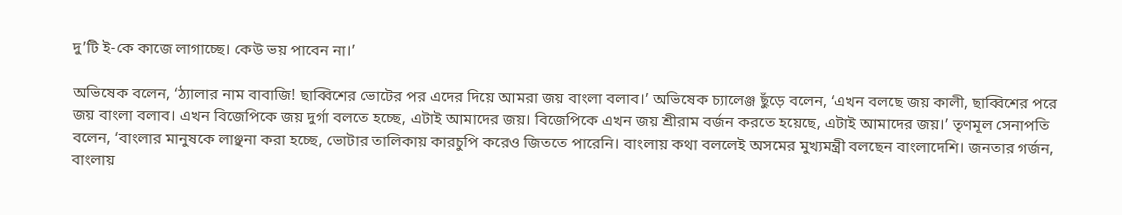দু’টি ই-কে কাজে লাগাচ্ছে। কেউ ভয় পাবেন না।’

অভিষেক বলেন, ‘ঠ্যালার নাম বাবাজি! ছাব্বিশের ভোটের পর এদের দিয়ে আমরা জয় বাংলা বলাব।’ অভিষেক চ্যালেঞ্জ ছুঁড়ে বলেন, ‘এখন বলছে জয় কালী, ছাব্বিশের পরে জয় বাংলা বলাব। এখন বিজেপিকে জয় দুর্গা বলতে হচ্ছে, এটাই আমাদের জয়। বিজেপিকে এখন জয় শ্রীরাম বর্জন করতে হয়েছে, এটাই আমাদের জয়।’ তৃণমূল সেনাপতি বলেন, ‘বাংলার মানুষকে লাঞ্ছনা করা হচ্ছে, ভোটার তালিকায় কারচুপি করেও জিততে পারেনি। বাংলায় কথা বললেই অসমের মুখ্যমন্ত্রী বলছেন বাংলাদেশি। জনতার গর্জন, বাংলায়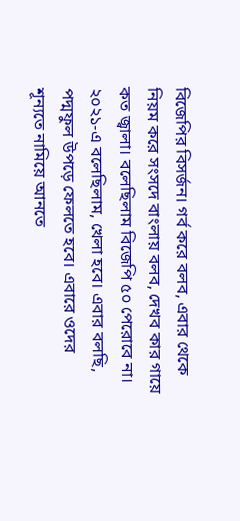বিজেপির বিসর্জন। গর্ব করে বলব, এবার থেকে নিয়ম করে সংসদে বাংলায় বলব, দেখব কার গায়ে কত জ্বালা। বলেছিলাম বিজেপি ৫০ পেরোবে না। ২০২১-এ বলেছিলাম, খেলা হবে। এবার বলছি, পদ্মফুল উপড়ে ফেলতে হবে। এবারে ওদের শূন্যতে নামিয়ে আনতে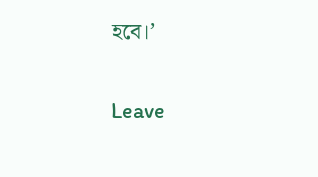হবে।’

Leave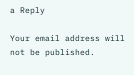a Reply

Your email address will not be published.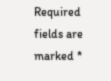Required fields are marked *